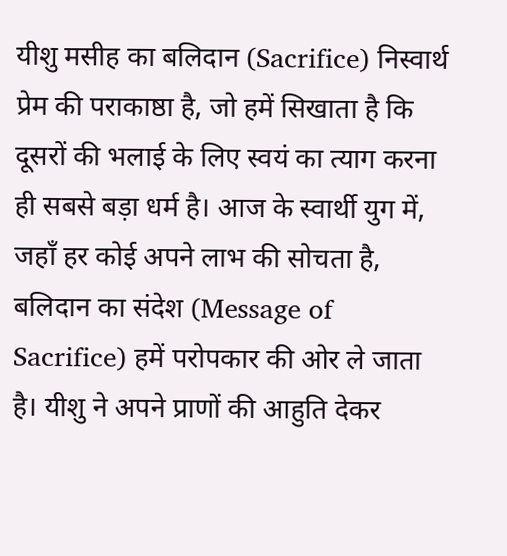यीशु मसीह का बलिदान (Sacrifice) निस्वार्थ प्रेम की पराकाष्ठा है, जो हमें सिखाता है कि दूसरों की भलाई के लिए स्वयं का त्याग करना ही सबसे बड़ा धर्म है। आज के स्वार्थी युग में, जहाँ हर कोई अपने लाभ की सोचता है, बलिदान का संदेश (Message of Sacrifice) हमें परोपकार की ओर ले जाता है। यीशु ने अपने प्राणों की आहुति देकर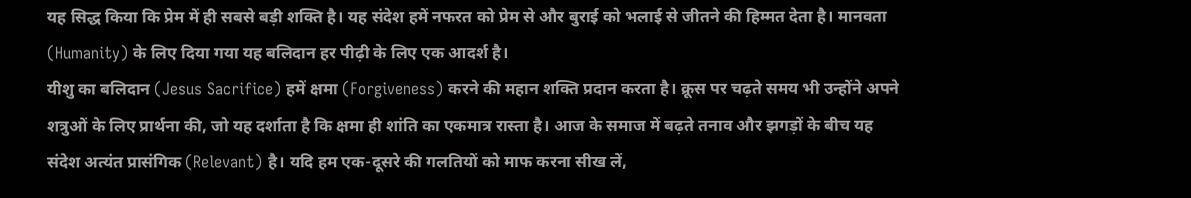यह सिद्ध किया कि प्रेम में ही सबसे बड़ी शक्ति है। यह संदेश हमें नफरत को प्रेम से और बुराई को भलाई से जीतने की हिम्मत देता है। मानवता (Humanity) के लिए दिया गया यह बलिदान हर पीढ़ी के लिए एक आदर्श है।
यीशु का बलिदान (Jesus Sacrifice) हमें क्षमा (Forgiveness) करने की महान शक्ति प्रदान करता है। क्रूस पर चढ़ते समय भी उन्होंने अपने शत्रुओं के लिए प्रार्थना की, जो यह दर्शाता है कि क्षमा ही शांति का एकमात्र रास्ता है। आज के समाज में बढ़ते तनाव और झगड़ों के बीच यह संदेश अत्यंत प्रासंगिक (Relevant) है। यदि हम एक-दूसरे की गलतियों को माफ करना सीख लें,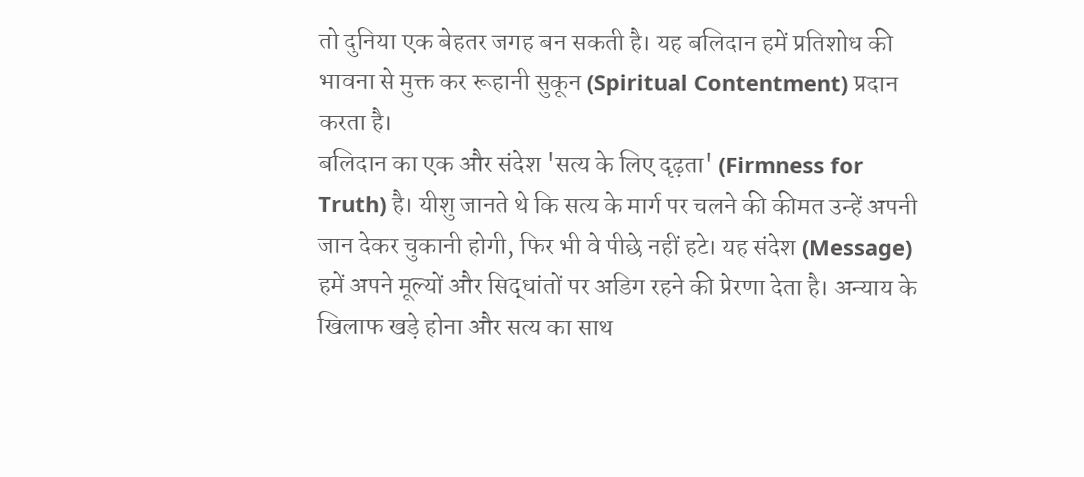तो दुनिया एक बेहतर जगह बन सकती है। यह बलिदान हमें प्रतिशोध की भावना से मुक्त कर रूहानी सुकून (Spiritual Contentment) प्रदान करता है।
बलिदान का एक और संदेश 'सत्य के लिए दृढ़ता' (Firmness for Truth) है। यीशु जानते थे कि सत्य के मार्ग पर चलने की कीमत उन्हें अपनी जान देकर चुकानी होगी, फिर भी वे पीछे नहीं हटे। यह संदेश (Message) हमें अपने मूल्यों और सिद्धांतों पर अडिग रहने की प्रेरणा देता है। अन्याय के खिलाफ खड़े होना और सत्य का साथ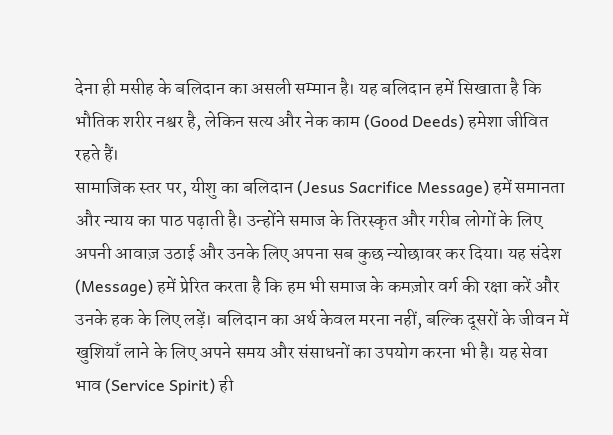देना ही मसीह के बलिदान का असली सम्मान है। यह बलिदान हमें सिखाता है कि भौतिक शरीर नश्वर है, लेकिन सत्य और नेक काम (Good Deeds) हमेशा जीवित रहते हैं।
सामाजिक स्तर पर, यीशु का बलिदान (Jesus Sacrifice Message) हमें समानता और न्याय का पाठ पढ़ाती है। उन्होंने समाज के तिरस्कृत और गरीब लोगों के लिए अपनी आवाज़ उठाई और उनके लिए अपना सब कुछ न्योछावर कर दिया। यह संदेश (Message) हमें प्रेरित करता है कि हम भी समाज के कमज़ोर वर्ग की रक्षा करें और उनके हक के लिए लड़ें। बलिदान का अर्थ केवल मरना नहीं, बल्कि दूसरों के जीवन में खुशियाँ लाने के लिए अपने समय और संसाधनों का उपयोग करना भी है। यह सेवा भाव (Service Spirit) ही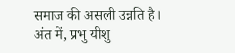समाज की असली उन्नति है।
अंत में, प्रभु यीशु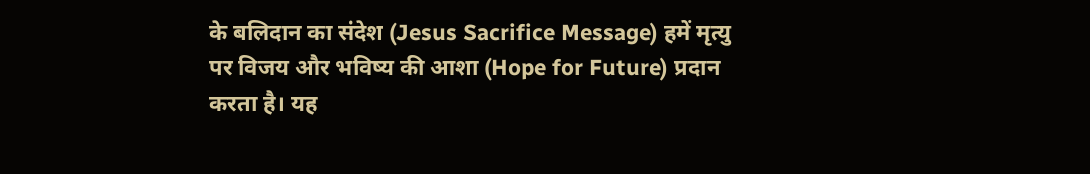के बलिदान का संदेश (Jesus Sacrifice Message) हमें मृत्यु पर विजय और भविष्य की आशा (Hope for Future) प्रदान करता है। यह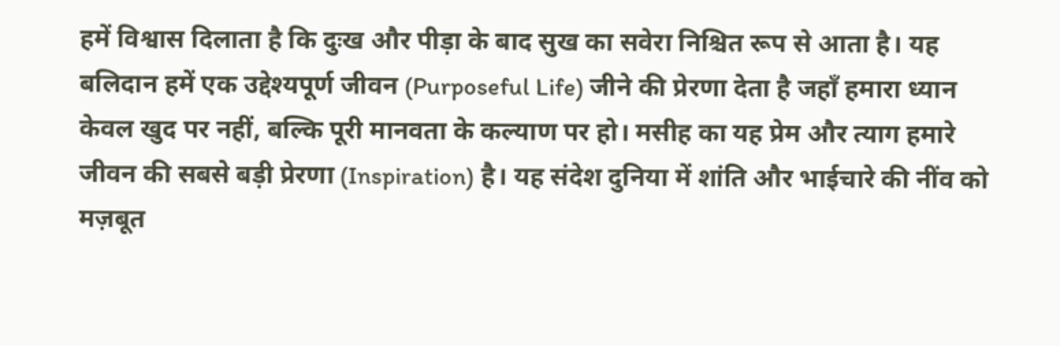हमें विश्वास दिलाता है कि दुःख और पीड़ा के बाद सुख का सवेरा निश्चित रूप से आता है। यह बलिदान हमें एक उद्देश्यपूर्ण जीवन (Purposeful Life) जीने की प्रेरणा देता है जहाँ हमारा ध्यान केवल खुद पर नहीं, बल्कि पूरी मानवता के कल्याण पर हो। मसीह का यह प्रेम और त्याग हमारे जीवन की सबसे बड़ी प्रेरणा (Inspiration) है। यह संदेश दुनिया में शांति और भाईचारे की नींव को मज़बूत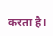करता है।